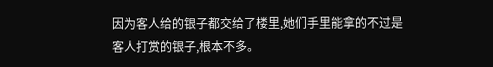因为客人给的银子都交给了楼里,她们手里能拿的不过是客人打赏的银子,根本不多。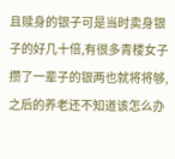且赎身的银子可是当时卖身银子的好几十倍,有很多青楼女子攒了一辈子的银两也就将将够,之后的养老还不知道该怎么办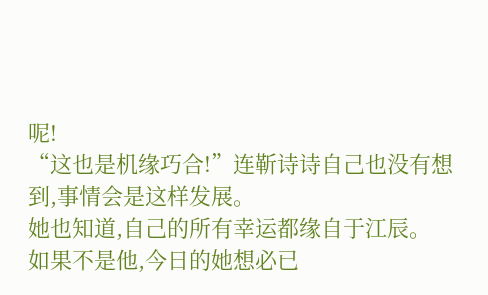呢!
“这也是机缘巧合!”连靳诗诗自己也没有想到,事情会是这样发展。
她也知道,自己的所有幸运都缘自于江辰。
如果不是他,今日的她想必已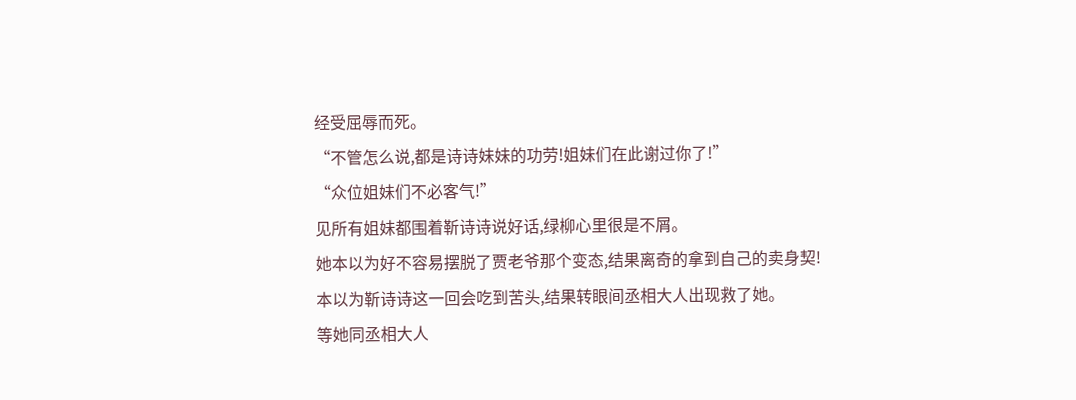经受屈辱而死。
“不管怎么说,都是诗诗妹妹的功劳!姐妹们在此谢过你了!”
“众位姐妹们不必客气!”
见所有姐妹都围着靳诗诗说好话,绿柳心里很是不屑。
她本以为好不容易摆脱了贾老爷那个变态,结果离奇的拿到自己的卖身契!
本以为靳诗诗这一回会吃到苦头,结果转眼间丞相大人出现救了她。
等她同丞相大人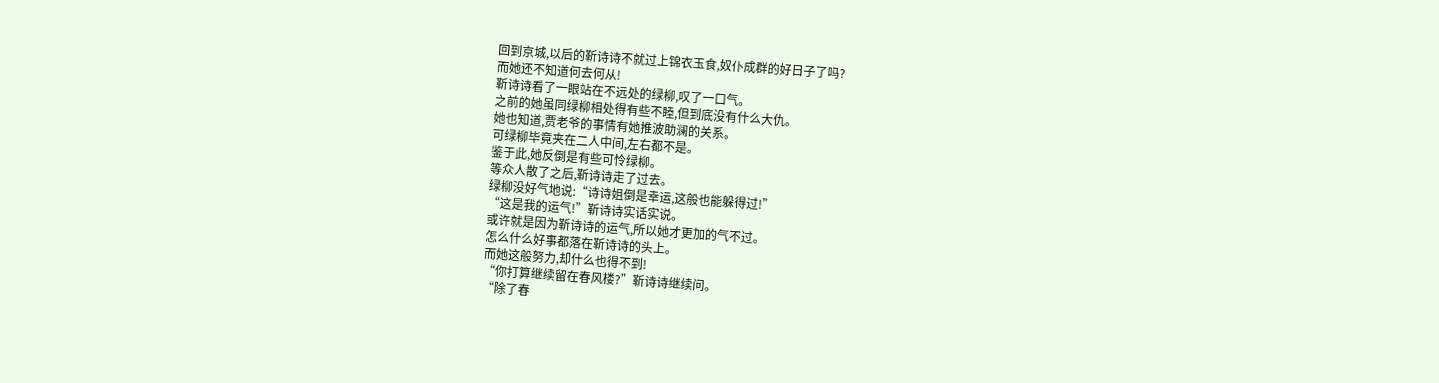回到京城,以后的靳诗诗不就过上锦衣玉食,奴仆成群的好日子了吗?
而她还不知道何去何从!
靳诗诗看了一眼站在不远处的绿柳,叹了一口气。
之前的她虽同绿柳相处得有些不睦,但到底没有什么大仇。
她也知道,贾老爷的事情有她推波助澜的关系。
可绿柳毕竟夹在二人中间,左右都不是。
鉴于此,她反倒是有些可怜绿柳。
等众人散了之后,靳诗诗走了过去。
绿柳没好气地说:“诗诗姐倒是幸运,这般也能躲得过!”
“这是我的运气!”靳诗诗实话实说。
或许就是因为靳诗诗的运气,所以她才更加的气不过。
怎么什么好事都落在靳诗诗的头上。
而她这般努力,却什么也得不到!
“你打算继续留在春风楼?”靳诗诗继续问。
“除了春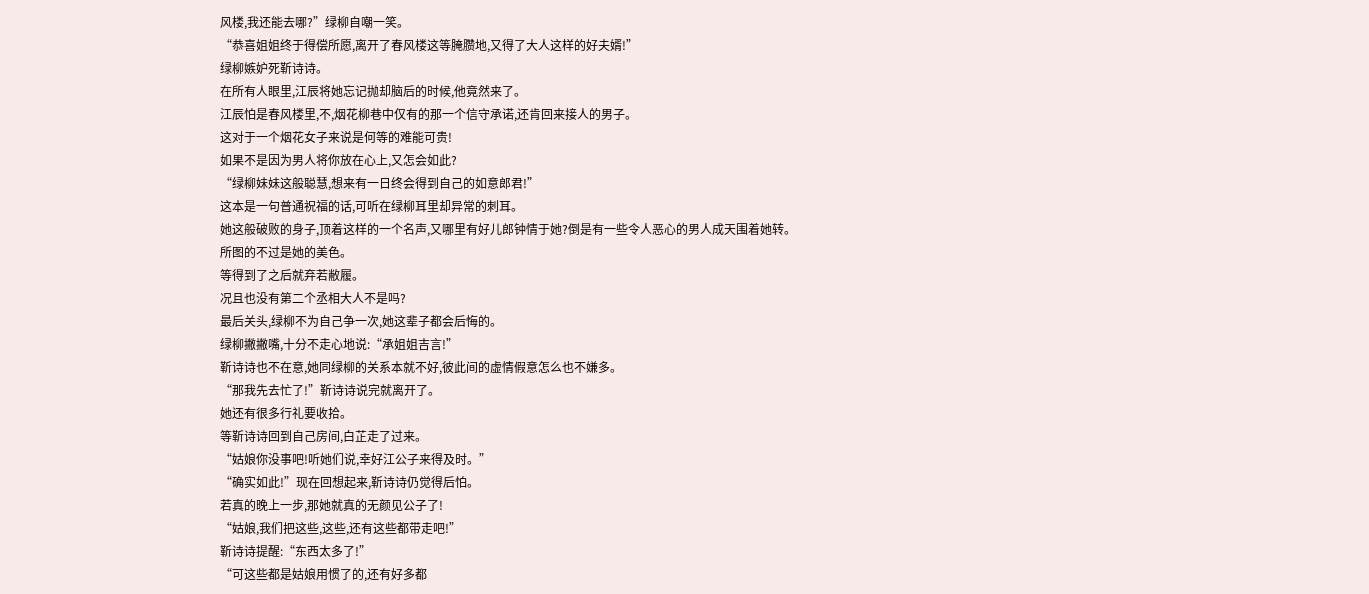风楼,我还能去哪?”绿柳自嘲一笑。
“恭喜姐姐终于得偿所愿,离开了春风楼这等腌臜地,又得了大人这样的好夫婿!”
绿柳嫉妒死靳诗诗。
在所有人眼里,江辰将她忘记抛却脑后的时候,他竟然来了。
江辰怕是春风楼里,不,烟花柳巷中仅有的那一个信守承诺,还肯回来接人的男子。
这对于一个烟花女子来说是何等的难能可贵!
如果不是因为男人将你放在心上,又怎会如此?
“绿柳妹妹这般聪慧,想来有一日终会得到自己的如意郎君!”
这本是一句普通祝福的话,可听在绿柳耳里却异常的刺耳。
她这般破败的身子,顶着这样的一个名声,又哪里有好儿郎钟情于她?倒是有一些令人恶心的男人成天围着她转。
所图的不过是她的美色。
等得到了之后就弃若敝履。
况且也没有第二个丞相大人不是吗?
最后关头,绿柳不为自己争一次,她这辈子都会后悔的。
绿柳撇撇嘴,十分不走心地说:“承姐姐吉言!”
靳诗诗也不在意,她同绿柳的关系本就不好,彼此间的虚情假意怎么也不嫌多。
“那我先去忙了!”靳诗诗说完就离开了。
她还有很多行礼要收拾。
等靳诗诗回到自己房间,白芷走了过来。
“姑娘你没事吧!听她们说,幸好江公子来得及时。”
“确实如此!”现在回想起来,靳诗诗仍觉得后怕。
若真的晚上一步,那她就真的无颜见公子了!
“姑娘,我们把这些,这些,还有这些都带走吧!”
靳诗诗提醒:“东西太多了!”
“可这些都是姑娘用惯了的,还有好多都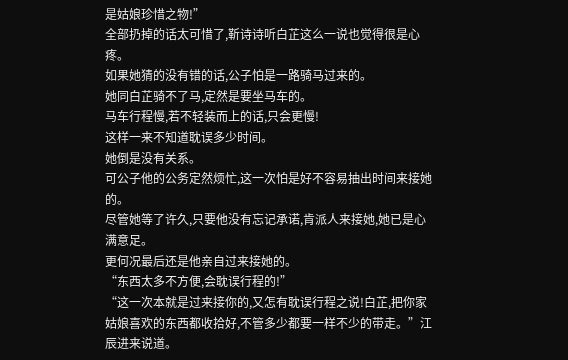是姑娘珍惜之物!”
全部扔掉的话太可惜了,靳诗诗听白芷这么一说也觉得很是心疼。
如果她猜的没有错的话,公子怕是一路骑马过来的。
她同白芷骑不了马,定然是要坐马车的。
马车行程慢,若不轻装而上的话,只会更慢!
这样一来不知道耽误多少时间。
她倒是没有关系。
可公子他的公务定然烦忙,这一次怕是好不容易抽出时间来接她的。
尽管她等了许久,只要他没有忘记承诺,肯派人来接她,她已是心满意足。
更何况最后还是他亲自过来接她的。
“东西太多不方便,会耽误行程的!”
“这一次本就是过来接你的,又怎有耽误行程之说!白芷,把你家姑娘喜欢的东西都收拾好,不管多少都要一样不少的带走。”江辰进来说道。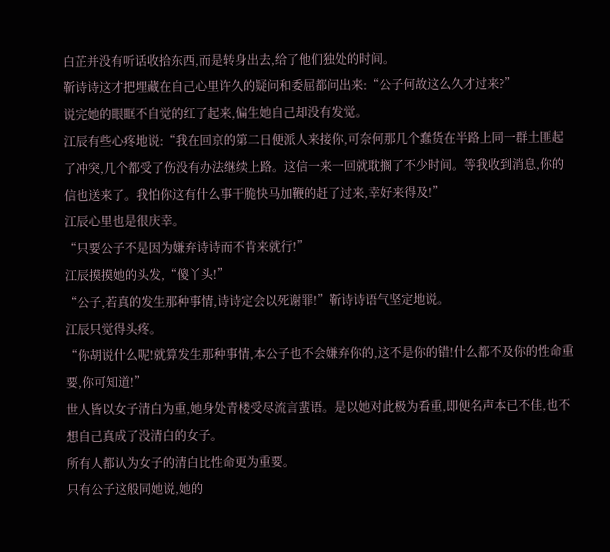白芷并没有听话收拾东西,而是转身出去,给了他们独处的时间。
靳诗诗这才把埋藏在自己心里许久的疑问和委屈都问出来:“公子何故这么久才过来?”
说完她的眼眶不自觉的红了起来,偏生她自己却没有发觉。
江辰有些心疼地说:“我在回京的第二日便派人来接你,可奈何那几个蠢货在半路上同一群土匪起了冲突,几个都受了伤没有办法继续上路。这信一来一回就耽搁了不少时间。等我收到消息,你的信也送来了。我怕你这有什么事干脆快马加鞭的赶了过来,幸好来得及!”
江辰心里也是很庆幸。
“只要公子不是因为嫌弃诗诗而不肯来就行!”
江辰摸摸她的头发,“傻丫头!”
“公子,若真的发生那种事情,诗诗定会以死谢罪!”靳诗诗语气坚定地说。
江辰只觉得头疼。
“你胡说什么呢!就算发生那种事情,本公子也不会嫌弃你的,这不是你的错!什么都不及你的性命重要,你可知道!”
世人皆以女子清白为重,她身处青楼受尽流言蜚语。是以她对此极为看重,即便名声本已不佳,也不想自己真成了没清白的女子。
所有人都认为女子的清白比性命更为重要。
只有公子这般同她说,她的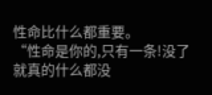性命比什么都重要。
“性命是你的,只有一条!没了就真的什么都没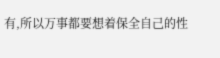有,所以万事都要想着保全自己的性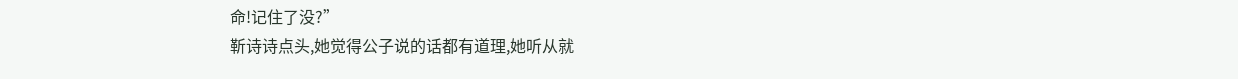命!记住了没?”
靳诗诗点头,她觉得公子说的话都有道理,她听从就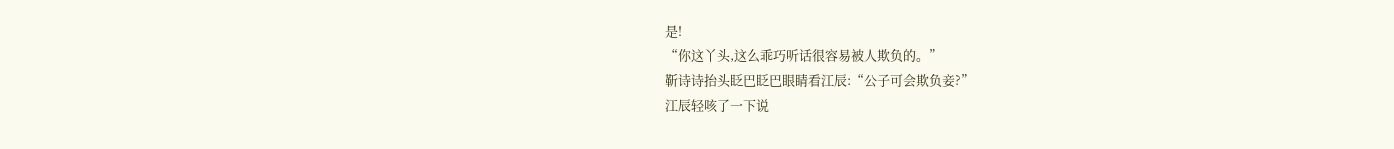是!
“你这丫头,这么乖巧听话很容易被人欺负的。”
靳诗诗抬头眨巴眨巴眼睛看江辰:“公子可会欺负妾?”
江辰轻咳了一下说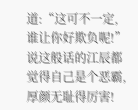道:“这可不一定,谁让你好欺负呢!”
说这般话的江辰都觉得自己是个恶霸,厚颜无耻得厉害!